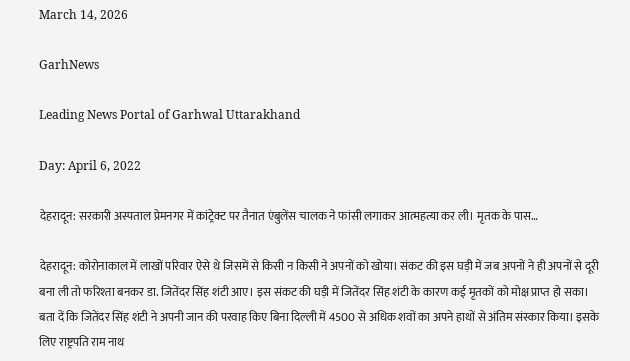March 14, 2026

GarhNews

Leading News Portal of Garhwal Uttarakhand

Day: April 6, 2022

देहरादून: सरकारी अस्पताल प्रेमनगर में कांट्रेक्ट पर तैनात एंबुलेंस चालक ने फांसी लगाकर आत्महत्या कर ली। मृतक के पास…

देहरादून: कोरोनाकाल में लाखों परिवार ऐसे थे जिसमें से किसी न किसी ने अपनों को खोया। संकट की इस घड़ी में जब अपनों ने ही अपनों से दूरी बना ली तो फरिश्ता बनकर डा. जितेंदर सिंह शंटी आए। इस संकट की घड़ी में जितेंदर सिंह शंटी के कारण कई मृतकों को मोक्ष प्राप्त हो सका। बता दें कि जितेंदर सिंह शंटी ने अपनी जान की परवाह किए बिना दिल्ली में 4500 से अधिक शवों का अपने हाथों से अंतिम संस्कार किया। इसके लिए राष्ट्रपति राम नाथ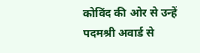कोविंद की ओर से उन्हें पदमश्री अवार्ड से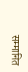सम्मानित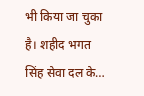भी किया जा चुका है। शहीद भगत सिंह सेवा दल के…